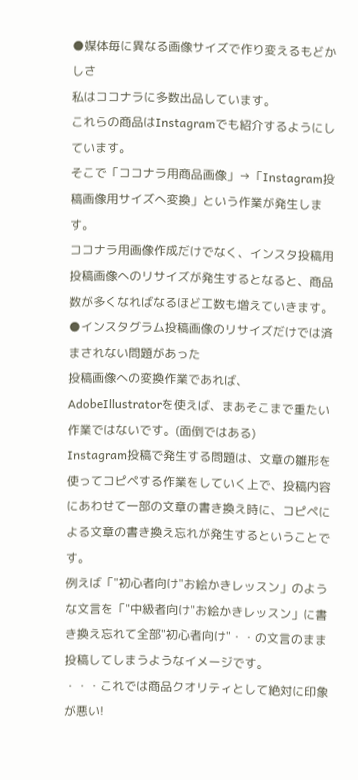●媒体毎に異なる画像サイズで作り変えるもどかしさ
私はココナラに多数出品しています。
これらの商品はInstagramでも紹介するようにしています。
そこで「ココナラ用商品画像」→「Instagram投稿画像用サイズへ変換」という作業が発生します。
ココナラ用画像作成だけでなく、インスタ投稿用投稿画像へのリサイズが発生するとなると、商品数が多くなればなるほど工数も増えていきます。
●インスタグラム投稿画像のリサイズだけでは済まされない問題があった
投稿画像への変換作業であれば、AdobeIllustratorを使えば、まあそこまで重たい作業ではないです。(面倒ではある)
Instagram投稿で発生する問題は、文章の雛形を使ってコピペする作業をしていく上で、投稿内容にあわせて一部の文章の書き換え時に、コピペによる文章の書き換え忘れが発生するということです。
例えば「"初心者向け"お絵かきレッスン」のような文言を「"中級者向け"お絵かきレッスン」に書き換え忘れて全部"初心者向け"・・の文言のまま投稿してしまうようなイメージです。
・・・これでは商品クオリティとして絶対に印象が悪い!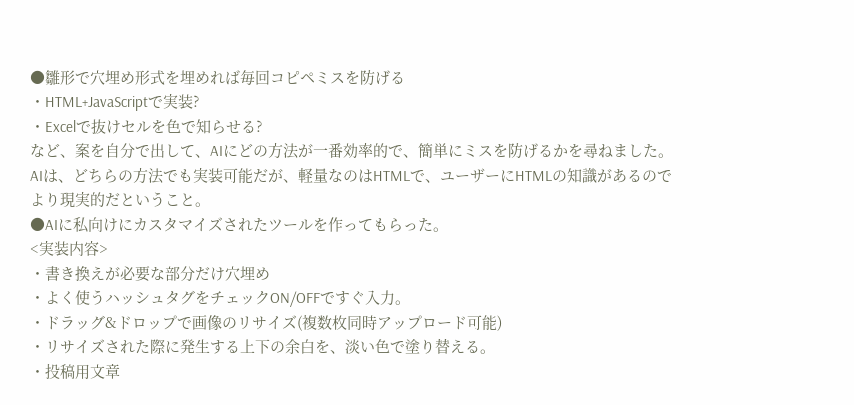●雛形で穴埋め形式を埋めれば毎回コピペミスを防げる
・HTML+JavaScriptで実装?
・Excelで抜けセルを色で知らせる?
など、案を自分で出して、AIにどの方法が一番効率的で、簡単にミスを防げるかを尋ねました。
AIは、どちらの方法でも実装可能だが、軽量なのはHTMLで、ユーザーにHTMLの知識があるのでより現実的だということ。
●AIに私向けにカスタマイズされたツールを作ってもらった。
<実装内容>
・書き換えが必要な部分だけ穴埋め
・よく使うハッシュタグをチェックON/OFFですぐ入力。
・ドラッグ&ドロップで画像のリサイズ(複数枚同時アップロード可能)
・リサイズされた際に発生する上下の余白を、淡い色で塗り替える。
・投稿用文章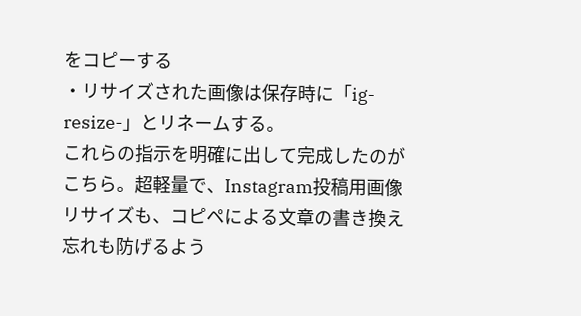をコピーする
・リサイズされた画像は保存時に「ig-resize-」とリネームする。
これらの指示を明確に出して完成したのがこちら。超軽量で、Instagram投稿用画像リサイズも、コピペによる文章の書き換え忘れも防げるよう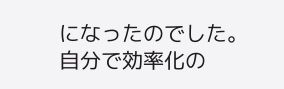になったのでした。
自分で効率化の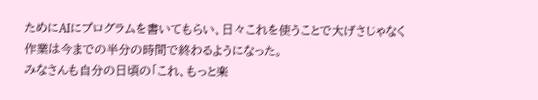ためにAIにプログラムを書いてもらい、日々これを使うことで大げさじゃなく作業は今までの半分の時間で終わるようになった。
みなさんも自分の日頃の「これ、もっと楽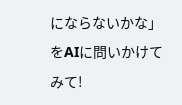にならないかな」をAIに問いかけてみて!